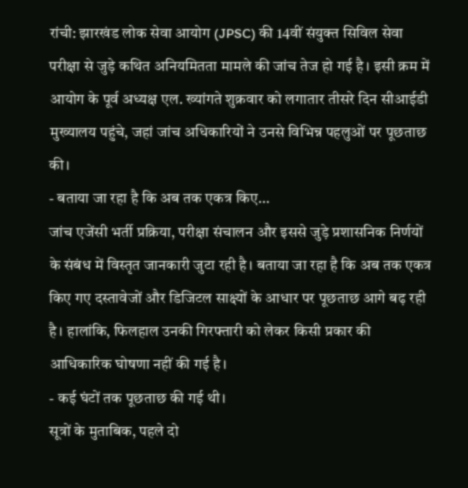रांची: झारखंड लोक सेवा आयोग (JPSC) की 14वीं संयुक्त सिविल सेवा परीक्षा से जुड़े कथित अनियमितता मामले की जांच तेज हो गई है। इसी क्रम में आयोग के पूर्व अध्यक्ष एल. ख्यांगते शुक्रवार को लगातार तीसरे दिन सीआईडी मुख्यालय पहुंचे, जहां जांच अधिकारियों ने उनसे विभिन्न पहलुओं पर पूछताछ की।
- बताया जा रहा है कि अब तक एकत्र किए…
जांच एजेंसी भर्ती प्रक्रिया, परीक्षा संचालन और इससे जुड़े प्रशासनिक निर्णयों के संबंध में विस्तृत जानकारी जुटा रही है। बताया जा रहा है कि अब तक एकत्र किए गए दस्तावेजों और डिजिटल साक्ष्यों के आधार पर पूछताछ आगे बढ़ रही है। हालांकि, फिलहाल उनकी गिरफ्तारी को लेकर किसी प्रकार की आधिकारिक घोषणा नहीं की गई है।
- कई घंटों तक पूछताछ की गई थी।
सूत्रों के मुताबिक, पहले दो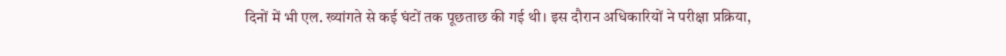दिनों में भी एल. ख्यांगते से कई घंटों तक पूछताछ की गई थी। इस दौरान अधिकारियों ने परीक्षा प्रक्रिया,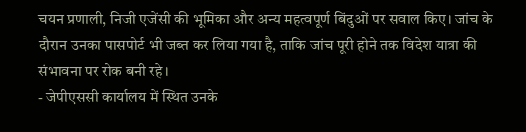चयन प्रणाली, निजी एजेंसी की भूमिका और अन्य महत्वपूर्ण बिंदुओं पर सवाल किए। जांच के दौरान उनका पासपोर्ट भी जब्त कर लिया गया है, ताकि जांच पूरी होने तक विदेश यात्रा की संभावना पर रोक बनी रहे।
- जेपीएससी कार्यालय में स्थित उनके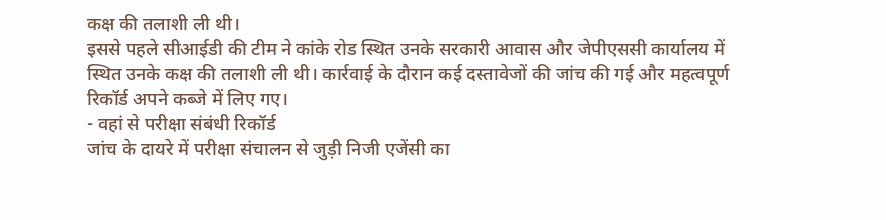कक्ष की तलाशी ली थी।
इससे पहले सीआईडी की टीम ने कांके रोड स्थित उनके सरकारी आवास और जेपीएससी कार्यालय में स्थित उनके कक्ष की तलाशी ली थी। कार्रवाई के दौरान कई दस्तावेजों की जांच की गई और महत्वपूर्ण रिकॉर्ड अपने कब्जे में लिए गए।
- वहां से परीक्षा संबंधी रिकॉर्ड
जांच के दायरे में परीक्षा संचालन से जुड़ी निजी एजेंसी का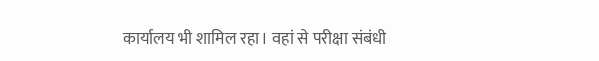कार्यालय भी शामिल रहा। वहां से परीक्षा संबंधी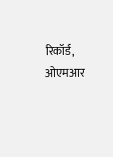रिकॉर्ड, ओएमआर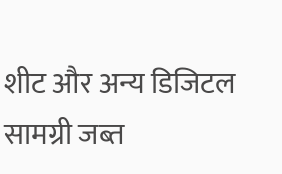शीट और अन्य डिजिटल सामग्री जब्त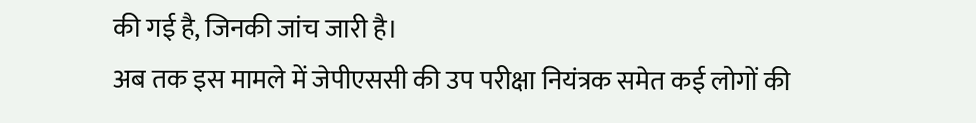की गई है, जिनकी जांच जारी है।
अब तक इस मामले में जेपीएससी की उप परीक्षा नियंत्रक समेत कई लोगों की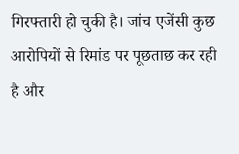गिरफ्तारी हो चुकी है। जांच एजेंसी कुछ आरोपियों से रिमांड पर पूछताछ कर रही है और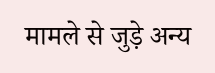मामले से जुड़े अन्य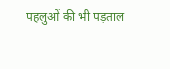पहलुओं की भी पड़ताल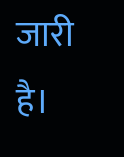जारी है।